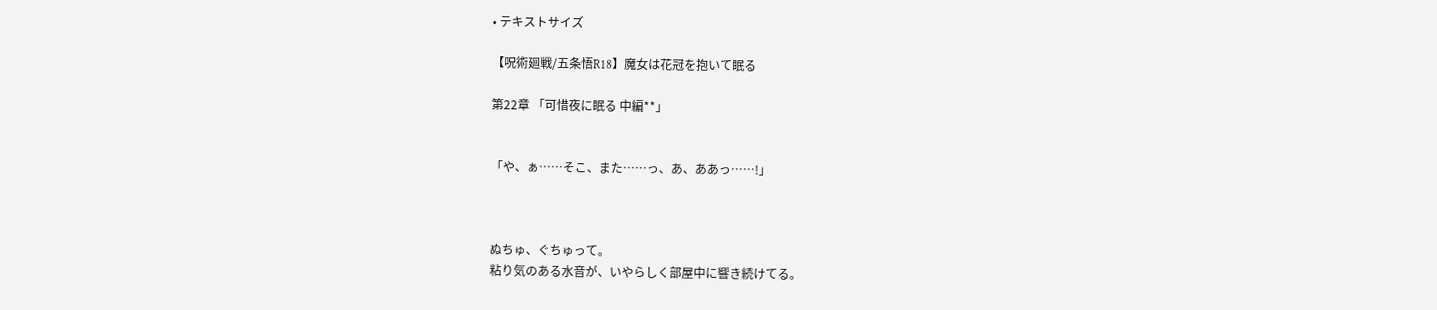• テキストサイズ

【呪術廻戦/五条悟R18】魔女は花冠を抱いて眠る

第22章 「可惜夜に眠る 中編**」


「や、ぁ……そこ、また……っ、あ、ああっ……!」



ぬちゅ、ぐちゅって。
粘り気のある水音が、いやらしく部屋中に響き続けてる。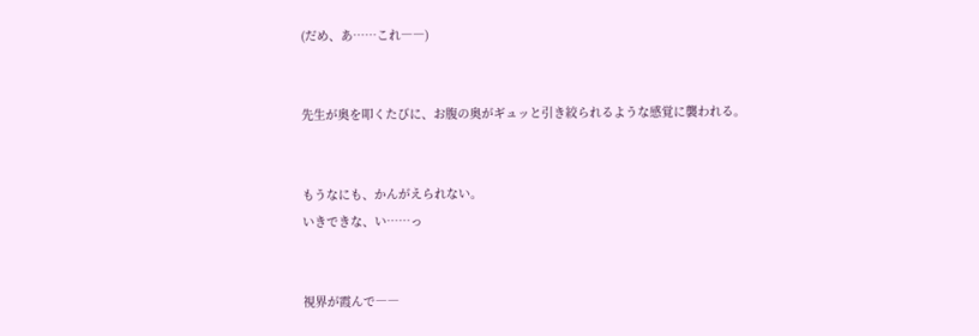(だめ、あ……これ――)


先生が奥を叩くたびに、お腹の奥がギュッと引き絞られるような感覚に襲われる。


もうなにも、かんがえられない。
いきできな、い……っ


視界が霞んで――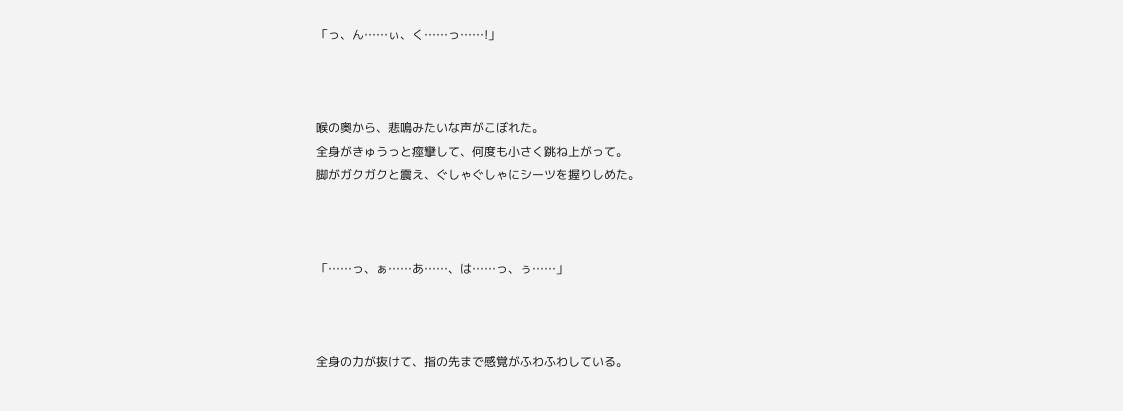「っ、ん……ぃ、く……っ……!」



喉の奥から、悲鳴みたいな声がこぼれた。
全身がきゅうっと痙攣して、何度も小さく跳ね上がって。
脚がガクガクと震え、ぐしゃぐしゃにシーツを握りしめた。



「……っ、ぁ……あ……、は……っ、ぅ……」



全身の力が抜けて、指の先まで感覚がふわふわしている。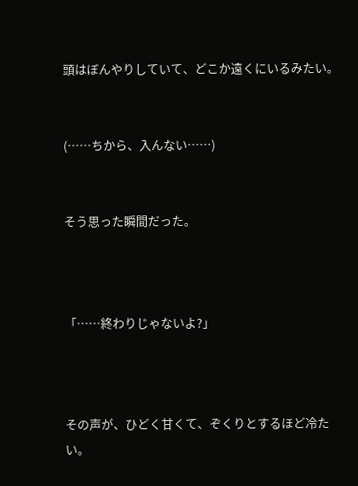頭はぼんやりしていて、どこか遠くにいるみたい。


(……ちから、入んない……)


そう思った瞬間だった。



「……終わりじゃないよ?」



その声が、ひどく甘くて、ぞくりとするほど冷たい。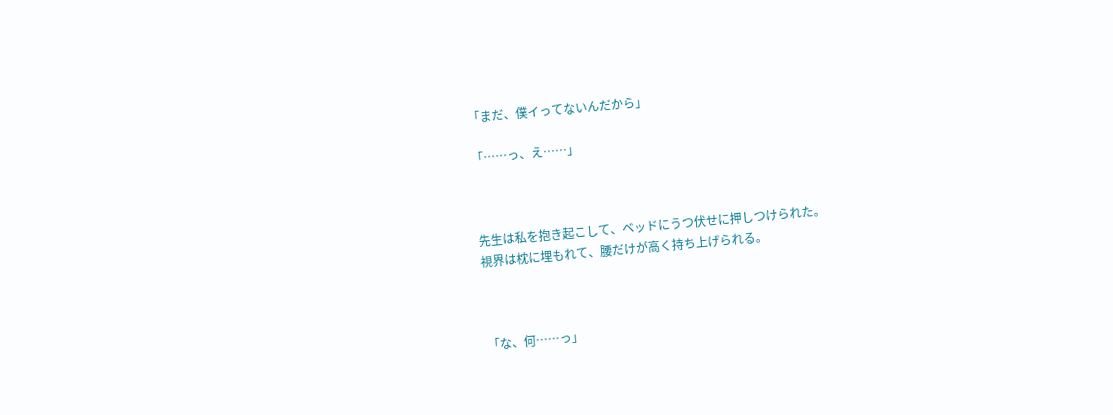「まだ、僕イってないんだから」

「……っ、え……」



先生は私を抱き起こして、ベッドにうつ伏せに押しつけられた。
視界は枕に埋もれて、腰だけが高く持ち上げられる。



「な、何……っ」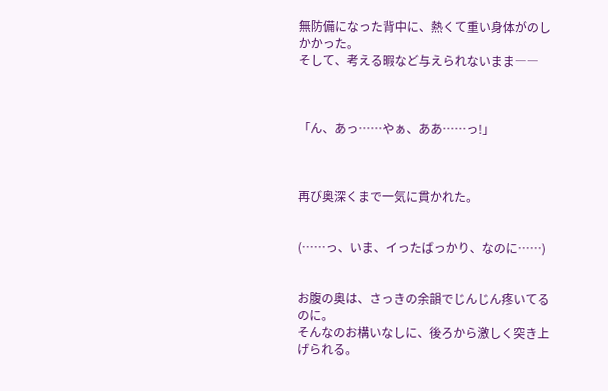無防備になった背中に、熱くて重い身体がのしかかった。
そして、考える暇など与えられないまま――



「ん、あっ……やぁ、ああ……っ!」



再び奥深くまで一気に貫かれた。


(……っ、いま、イったばっかり、なのに……)


お腹の奥は、さっきの余韻でじんじん疼いてるのに。
そんなのお構いなしに、後ろから激しく突き上げられる。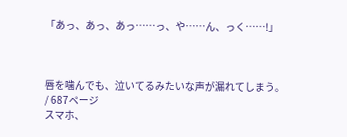「あっ、あっ、あっ……っ、や……ん、っく……!」



唇を噛んでも、泣いてるみたいな声が漏れてしまう。
/ 687ページ
スマホ、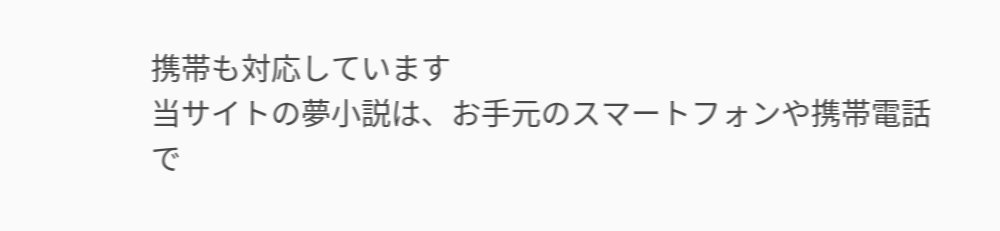携帯も対応しています
当サイトの夢小説は、お手元のスマートフォンや携帯電話で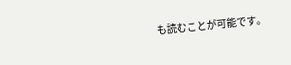も読むことが可能です。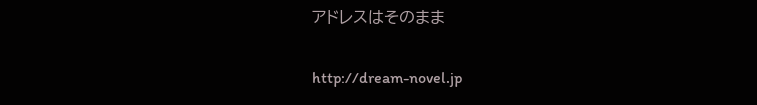アドレスはそのまま

http://dream-novel.jp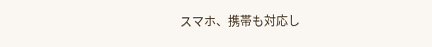スマホ、携帯も対応し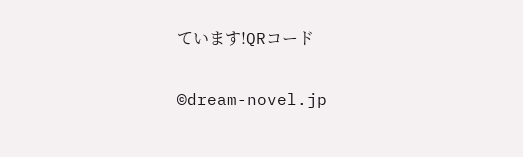ています!QRコード

©dream-novel.jp